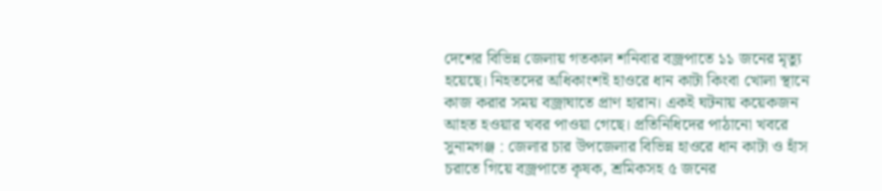দেশের বিভিন্ন জেলায় গতকাল শনিবার বজ্রপাতে ১১ জনের মৃত্যু হয়েছে। নিহতদের অধিকাংশই হাওরে ধান কাটা কিংবা খোলা স্থানে কাজ করার সময় বজ্রাঘাতে প্রাণ হারান। একই ঘটনায় কয়েকজন আহত হওয়ার খবর পাওয়া গেছে। প্রতিনিধিদের পাঠানো খবরে
সুনামগঞ্জ : জেলার চার উপজেলার বিভিন্ন হাওরে ধান কাটা ও হাঁস চরাতে গিয়ে বজ্রপাতে কৃষক, শ্রমিকসহ ৫ জনের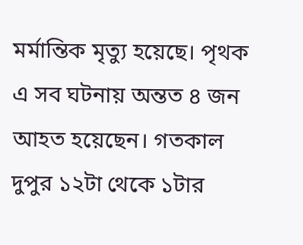মর্মান্তিক মৃত্যু হয়েছে। পৃথক এ সব ঘটনায় অন্তত ৪ জন আহত হয়েছেন। গতকাল দুপুর ১২টা থেকে ১টার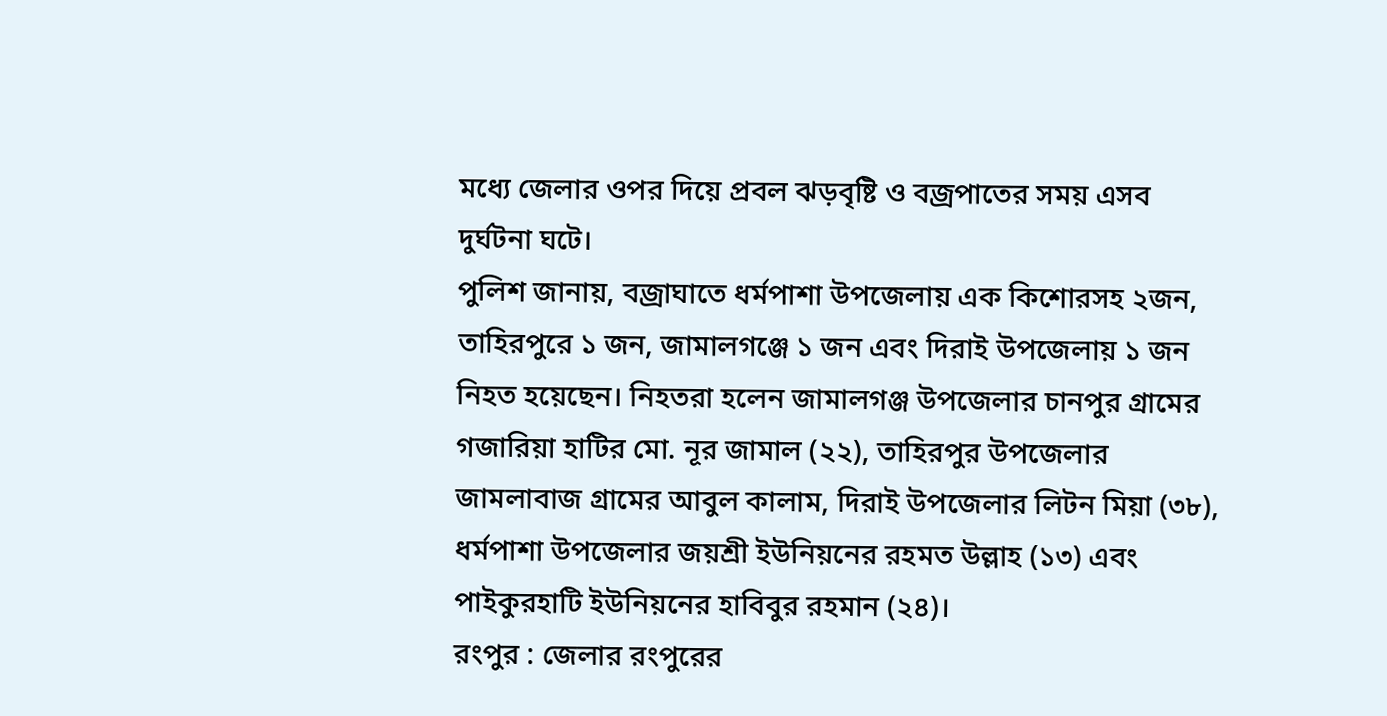মধ্যে জেলার ওপর দিয়ে প্রবল ঝড়বৃষ্টি ও বজ্রপাতের সময় এসব দুর্ঘটনা ঘটে।
পুলিশ জানায়, বজ্রাঘাতে ধর্মপাশা উপজেলায় এক কিশোরসহ ২জন, তাহিরপুরে ১ জন, জামালগঞ্জে ১ জন এবং দিরাই উপজেলায় ১ জন নিহত হয়েছেন। নিহতরা হলেন জামালগঞ্জ উপজেলার চানপুর গ্রামের গজারিয়া হাটির মো. নূর জামাল (২২), তাহিরপুর উপজেলার জামলাবাজ গ্রামের আবুল কালাম, দিরাই উপজেলার লিটন মিয়া (৩৮), ধর্মপাশা উপজেলার জয়শ্রী ইউনিয়নের রহমত উল্লাহ (১৩) এবং পাইকুরহাটি ইউনিয়নের হাবিবুর রহমান (২৪)।
রংপুর : জেলার রংপুরের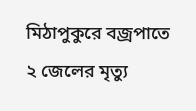মিঠাপুকুরে বজ্রপাতে ২ জেলের মৃত্যু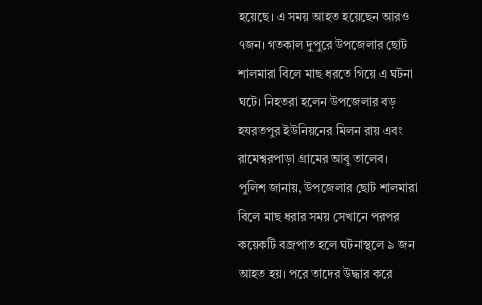হয়েছে। এ সময় আহত হয়েছেন আরও ৭জন। গতকাল দুপুরে উপজেলার ছোট শালমারা বিলে মাছ ধরতে গিয়ে এ ঘটনা ঘটে। নিহতরা হলেন উপজেলার বড় হযরতপুর ইউনিয়নের মিলন রায় এবং রামেশ্বরপাড়া গ্রামের আবু তালেব।
পুলিশ জানায়, উপজেলার ছোট শালমারা বিলে মাছ ধরার সময় সেখানে পরপর কয়েকটি বজ্রপাত হলে ঘটনাস্থলে ৯ জন আহত হয়। পরে তাদের উদ্ধার করে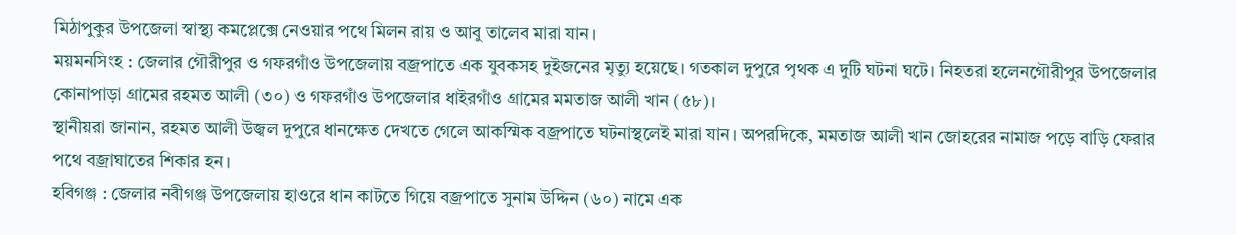মিঠাপুকুর উপজেলা স্বাস্থ্য কমপ্লেক্সে নেওয়ার পথে মিলন রায় ও আবু তালেব মারা যান।
ময়মনসিংহ : জেলার গৌরীপুর ও গফরগাঁও উপজেলায় বজ্রপাতে এক যুবকসহ দুইজনের মৃত্যু হয়েছে। গতকাল দুপুরে পৃথক এ দুটি ঘটনা ঘটে। নিহতরা হলেনগৌরীপুর উপজেলার কোনাপাড়া গ্রামের রহমত আলী (৩০) ও গফরগাঁও উপজেলার ধাইরগাঁও গ্রামের মমতাজ আলী খান (৫৮)।
স্থানীয়রা জানান, রহমত আলী উজ্বল দুপুরে ধানক্ষেত দেখতে গেলে আকস্মিক বজ্রপাতে ঘটনাস্থলেই মারা যান। অপরদিকে, মমতাজ আলী খান জোহরের নামাজ পড়ে বাড়ি ফেরার পথে বজ্রাঘাতের শিকার হন।
হবিগঞ্জ : জেলার নবীগঞ্জ উপজেলায় হাওরে ধান কাটতে গিয়ে বজ্রপাতে সুনাম উদ্দিন (৬০) নামে এক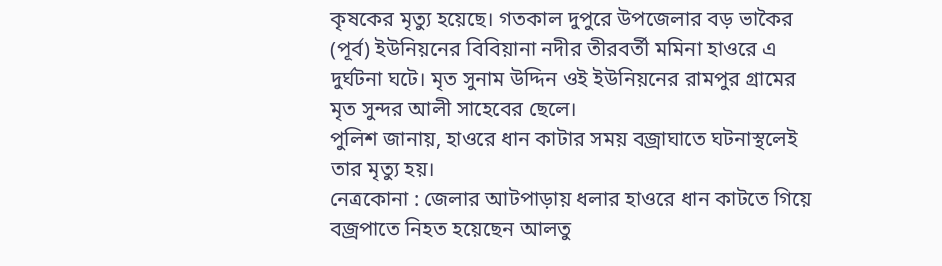কৃষকের মৃত্যু হয়েছে। গতকাল দুপুরে উপজেলার বড় ভাকৈর (পূর্ব) ইউনিয়নের বিবিয়ানা নদীর তীরবর্তী মমিনা হাওরে এ দুর্ঘটনা ঘটে। মৃত সুনাম উদ্দিন ওই ইউনিয়নের রামপুর গ্রামের মৃত সুন্দর আলী সাহেবের ছেলে।
পুলিশ জানায়, হাওরে ধান কাটার সময় বজ্রাঘাতে ঘটনাস্থলেই তার মৃত্যু হয়।
নেত্রকোনা : জেলার আটপাড়ায় ধলার হাওরে ধান কাটতে গিয়ে বজ্রপাতে নিহত হয়েছেন আলতু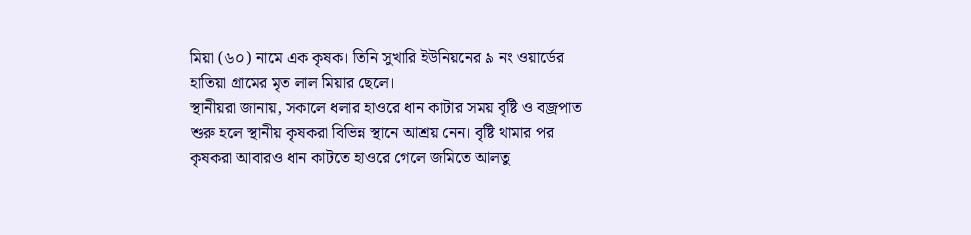মিয়া (৬০) নামে এক কৃষক। তিনি সুখারি ইউনিয়নের ৯ নং ওয়ার্ডের হাতিয়া গ্রামের মৃত লাল মিয়ার ছেলে।
স্থানীয়রা জানায়, সকালে ধলার হাওরে ধান কাটার সময় বৃষ্টি ও বজ্রপাত শুরু হলে স্থানীয় কৃষকরা বিভিন্ন স্থানে আশ্রয় নেন। বৃষ্টি থামার পর কৃষকরা আবারও ধান কাটতে হাওরে গেলে জমিতে আলতু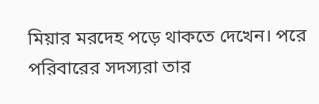মিয়ার মরদেহ পড়ে থাকতে দেখেন। পরে পরিবারের সদস্যরা তার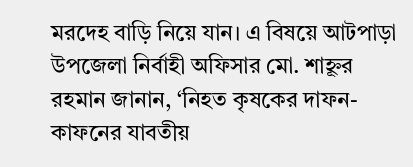মরদেহ বাড়ি নিয়ে যান। এ বিষয়ে আটপাড়া উপজেলা নির্বাহী অফিসার মো. শাহ্নূর রহমান জানান, ‘নিহত কৃষকের দাফন-কাফনের যাবতীয়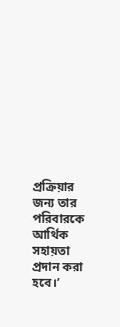প্রক্রিয়ার জন্য তার পরিবারকে আর্থিক সহায়তা প্রদান করা হবে।’